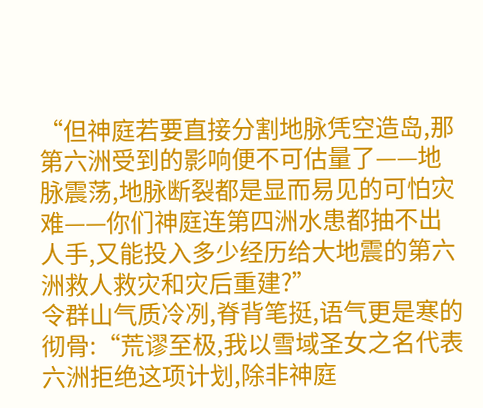“但神庭若要直接分割地脉凭空造岛,那第六洲受到的影响便不可估量了——地脉震荡,地脉断裂都是显而易见的可怕灾难——你们神庭连第四洲水患都抽不出人手,又能投入多少经历给大地震的第六洲救人救灾和灾后重建?”
令群山气质冷冽,脊背笔挺,语气更是寒的彻骨:“荒谬至极,我以雪域圣女之名代表六洲拒绝这项计划,除非神庭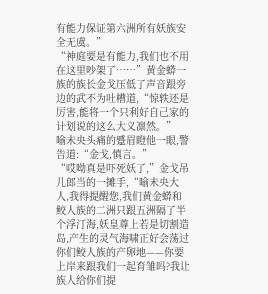有能力保证第六洲所有妖族安全无虞。”
“神庭要是有能力,我们也不用在这里吵架了……”黄金蟒一族的族长金戈压低了声音跟旁边的武不为吐槽道,“惊轶还是厉害,能将一个只利好自己家的计划说的这么大义凛然。”
喻未央头痛的蹙眉瞪他一眼,警告道:“金戈,慎言。”
“哎呦真是吓死妖了,”金戈吊儿郎当的一摊手,“喻未央大人,我得提醒您,我们黄金蟒和鲛人族的二洲只跟五洲隔了半个浮汀海,妖皇尊上若是切割造岛,产生的灵气海啸正好会荡过你们鲛人族的产卵地——你要上岸来跟我们一起育雏吗?我让族人给你们提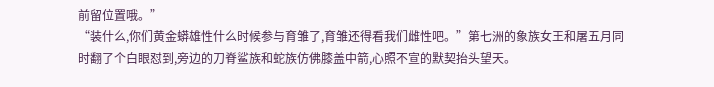前留位置哦。”
“装什么,你们黄金蟒雄性什么时候参与育雏了,育雏还得看我们雌性吧。”第七洲的象族女王和屠五月同时翻了个白眼怼到,旁边的刀脊鲨族和蛇族仿佛膝盖中箭,心照不宣的默契抬头望天。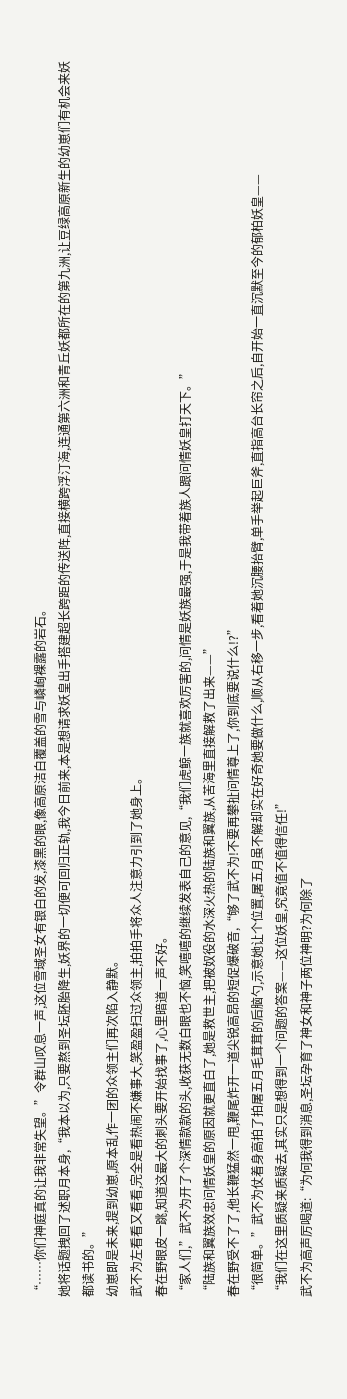“……你们神庭真的让我非常失望。”令群山叹息一声,这位雪域圣女有银白的发,漆黑的眼,像高原洁白覆盖的雪与嶙峋裸露的岩石。
她将话题拽回了述职月本身,“我本以为,只要熬到圣坛胚胎降生,妖界的一切便可回归正轨,我今日前来,本是想请求妖皇出手搭建超长跨距的传送阵,直接横跨浮汀海,连通第六洲和青丘妖都所在的第九洲,让豆绿高原新生的幼崽们有机会来妖都读书的。”
幼崽即是未来,提到幼崽,原本乱作一团的众领主们再次陷入静默。
武不为左看看又看看,完全是看热闹不嫌事大,笑盈盈扫过众领主,拍拍手将众人注意力引到了她身上。
春在野眼皮一跳,知道这最大的刺头要开始找事了,心里暗道一声不好。
“家人们,”武不为开了个深情款款的头,收获无数白眼也不恼,笑嘻嘻的继续发表自己的意见,“我们虎鲸一族就喜欢厉害的,问情是妖族最强,于是我带着族人跟问情妖皇打天下。”
“陆族和翼族效忠问情妖皇的原因就更直白了,她是救世主,把被奴役的水深火热的陆族和翼族,从苦海里直接解救了出来——”
春在野受不了了,他长鞭猛然一甩,鞭尾炸开一道尖锐高昂的短促爆破音,“够了武不为!不要再攀扯问情尊上了,你到底要说什么!?”
“很简单。”武不为仗着身高拍了拍屠五月毛茸茸的后脑勺,示意她让个位置,屠五月虽不解却实在好奇她要做什么,顺从右移一步,看着她沉腰抬臂,单手举起巨斧,直指高台长帘之后,自开始一直沉默至今的郁柏妖皇——
“我们在这里质疑来质疑去,其实只是想得到一个问题的答案——这位妖皇,究竟值不值得信任!”
武不为高声厉喝道:“为何我得到消息,圣坛孕育了神女和神子两位神明?为何除了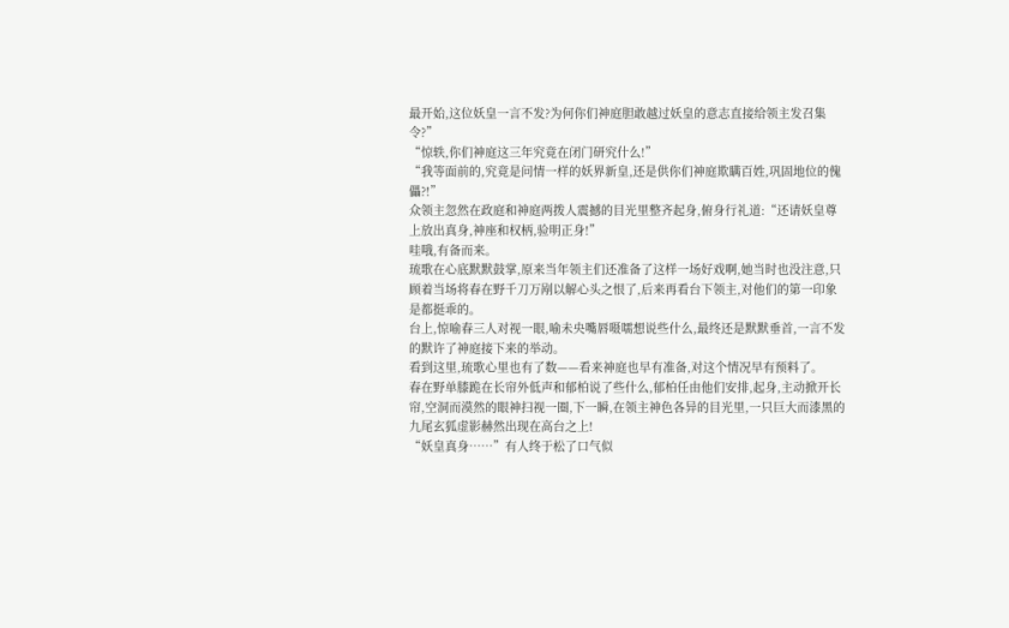最开始,这位妖皇一言不发?为何你们神庭胆敢越过妖皇的意志直接给领主发召集令?”
“惊轶,你们神庭这三年究竟在闭门研究什么!”
“我等面前的,究竟是问情一样的妖界新皇,还是供你们神庭欺瞒百姓,巩固地位的傀儡?!”
众领主忽然在政庭和神庭两拨人震撼的目光里整齐起身,俯身行礼道:“还请妖皇尊上放出真身,神座和权柄,验明正身!”
哇哦,有备而来。
琉歌在心底默默鼓掌,原来当年领主们还准备了这样一场好戏啊,她当时也没注意,只顾着当场将春在野千刀万剐以解心头之恨了,后来再看台下领主,对他们的第一印象是都挺乖的。
台上,惊喻春三人对视一眼,喻未央嘴唇嗫嚅想说些什么,最终还是默默垂首,一言不发的默许了神庭接下来的举动。
看到这里,琉歌心里也有了数——看来神庭也早有准备,对这个情况早有预料了。
春在野单膝跪在长帘外低声和郁柏说了些什么,郁柏任由他们安排,起身,主动掀开长帘,空洞而漠然的眼神扫视一圈,下一瞬,在领主神色各异的目光里,一只巨大而漆黑的九尾玄狐虚影赫然出现在高台之上!
“妖皇真身……”有人终于松了口气似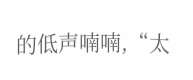的低声喃喃,“太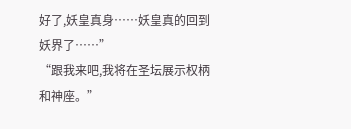好了,妖皇真身……妖皇真的回到妖界了……”
“跟我来吧,我将在圣坛展示权柄和神座。”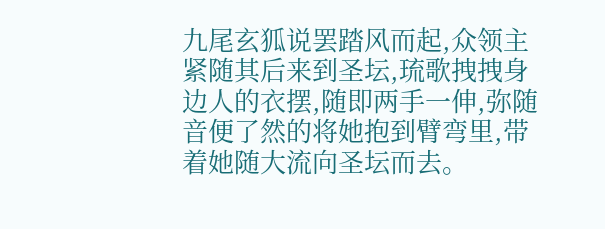九尾玄狐说罢踏风而起,众领主紧随其后来到圣坛,琉歌拽拽身边人的衣摆,随即两手一伸,弥随音便了然的将她抱到臂弯里,带着她随大流向圣坛而去。